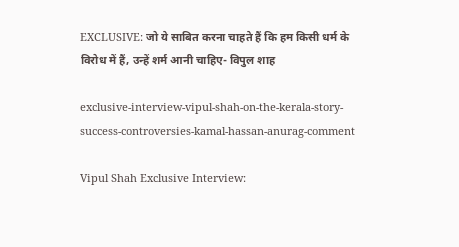EXCLUSIVE: जो ये साबित करना चाहते हैं कि हम किसी धर्म के विरोध में हैं, उन्हें शर्म आनी चाहिए- विपुल शाह

exclusive-interview-vipul-shah-on-the-kerala-story-success-controversies-kamal-hassan-anurag-comment

Vipul Shah Exclusive Interview: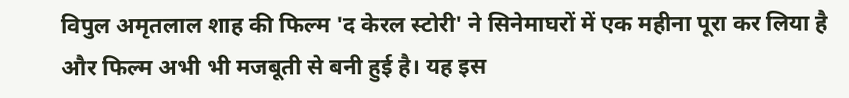विपुल अमृतलाल शाह की फिल्म 'द केरल स्टोरी' ने सिनेमाघरों में एक महीना पूरा कर लिया है और फिल्म अभी भी मजबूती से बनी हुई है। यह इस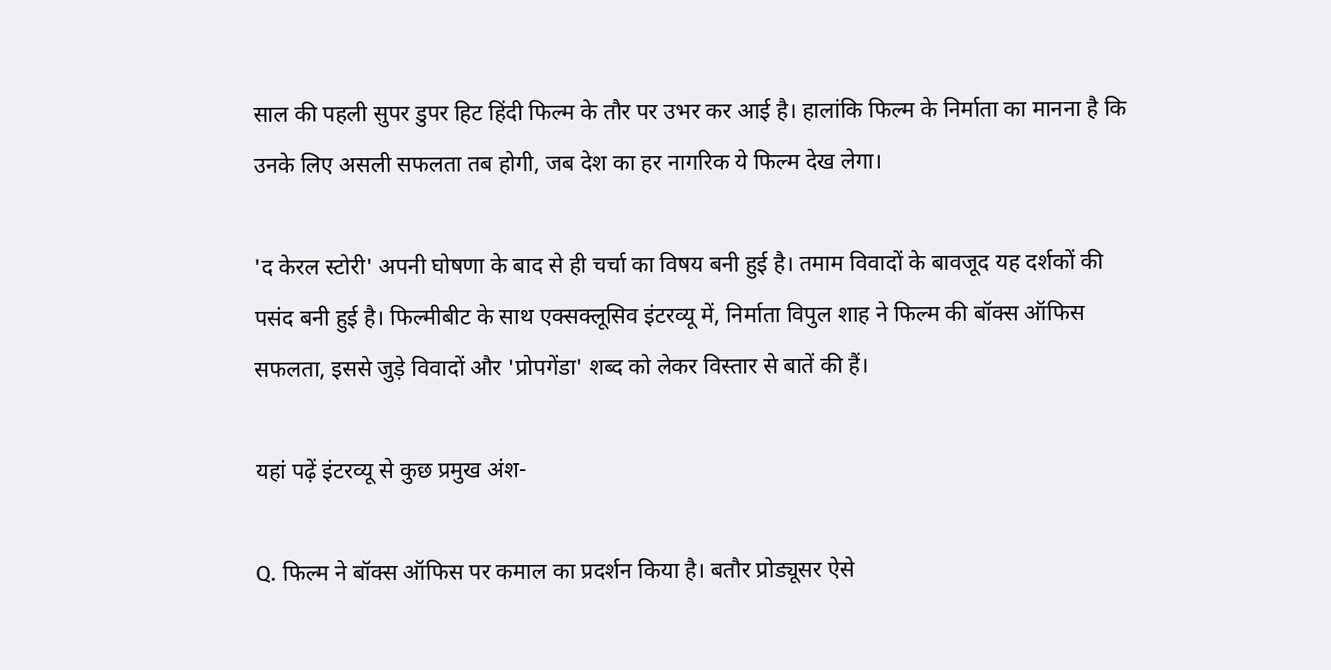साल की पहली सुपर डुपर हिट हिंदी फिल्म के तौर पर उभर कर आई है। हालांकि फिल्म के निर्माता का मानना है कि उनके लिए असली सफलता तब होगी, जब देश का हर नागरिक ये फिल्म देख लेगा।

'द केरल स्टोरी' अपनी घोषणा के बाद से ही चर्चा का विषय बनी हुई है। तमाम विवादों के बावजूद यह दर्शकों की पसंद बनी हुई है। फिल्मीबीट के साथ एक्सक्लूसिव इंटरव्यू में, निर्माता विपुल शाह ने फिल्म की बॉक्स ऑफिस सफलता, इससे जुड़े विवादों और 'प्रोपगेंडा' शब्द को लेकर विस्तार से बातें की हैं।

यहां पढ़ें इंटरव्यू से कुछ प्रमुख अंश-

Q. फिल्म ने बॉक्स ऑफिस पर कमाल का प्रदर्शन किया है। बतौर प्रोड्यूसर ऐसे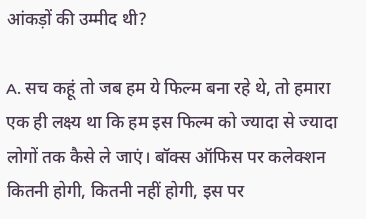आंकड़ों की उम्मीद थी?

A. सच कहूं तो जब हम ये फिल्म बना रहे थे, तो हमारा एक ही लक्ष्य था कि हम इस फिल्म को ज्यादा से ज्यादा लोगों तक कैसे ले जाएं। बॉक्स ऑफिस पर कलेक्शन कितनी होगी, कितनी नहीं होगी, इस पर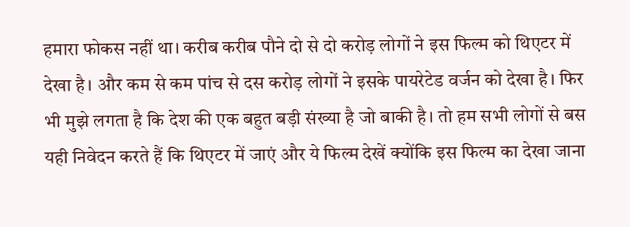हमारा फोकस नहीं था। करीब करीब पौने दो से दो करोड़ लोगों ने इस फिल्म को थिएटर में देखा है। और कम से कम पांच से दस करोड़ लोगों ने इसके पायरेटेड वर्जन को देखा है। फिर भी मुझे लगता है कि देश की एक बहुत बड़ी संख्या है जो बाकी है। तो हम सभी लोगों से बस यही निवेदन करते हैं कि थिएटर में जाएं और ये फिल्म देखें क्योंकि इस फिल्म का देखा जाना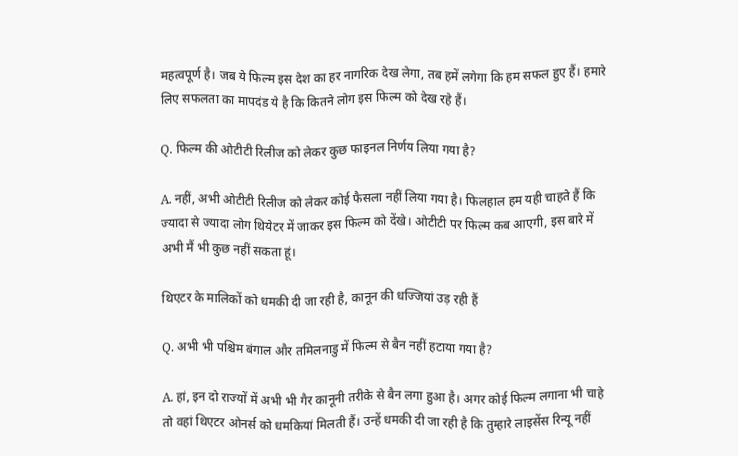महत्वपूर्ण है। जब ये फिल्म इस देश का हर नागरिक देख लेगा, तब हमें लगेगा कि हम सफल हुए हैं। हमारे लिए सफलता का मापदंड ये है कि कितने लोग इस फिल्म को देख रहे हैं।

Q. फिल्म की ओटीटी रिलीज को लेकर कुछ फाइनल निर्णय लिया गया है?

A. नहीं, अभी ओटीटी रिलीज को लेकर कोई फैसला नहीं लिया गया है। फिलहाल हम यही चाहते हैं कि ज्यादा से ज्यादा लोग थियेटर में जाकर इस फिल्म को देंखे। ओटीटी पर फिल्म कब आएगी, इस बारे में अभी मैं भी कुछ नहीं सकता हूं।

थिएटर के मालिकों को धमकी दी जा रही है, कानून की धज्जियां उड़ रही हैं

Q. अभी भी पश्चिम बंगाल और तमिलनाडु में फिल्म से बैन नहीं हटाया गया है?

A. हां, इन दो राज्यों में अभी भी गैर कानूनी तरीके से बैन लगा हुआ है। अगर कोई फिल्म लगाना भी चाहे तो वहां थिएटर ओनर्स को धमकियां मिलती हैं। उन्हें धमकी दी जा रही है कि तुम्हारे लाइसेंस रिन्यू नहीं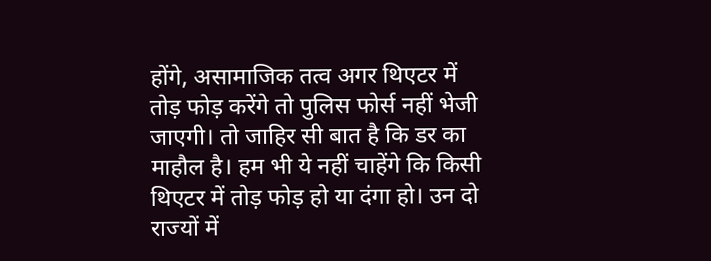होंगे, असामाजिक तत्व अगर थिएटर में तोड़ फोड़ करेंगे तो पुलिस फोर्स नहीं भेजी जाएगी। तो जाहिर सी बात है कि डर का माहौल है। हम भी ये नहीं चाहेंगे कि किसी थिएटर में तोड़ फोड़ हो या दंगा हो। उन दो राज्यों में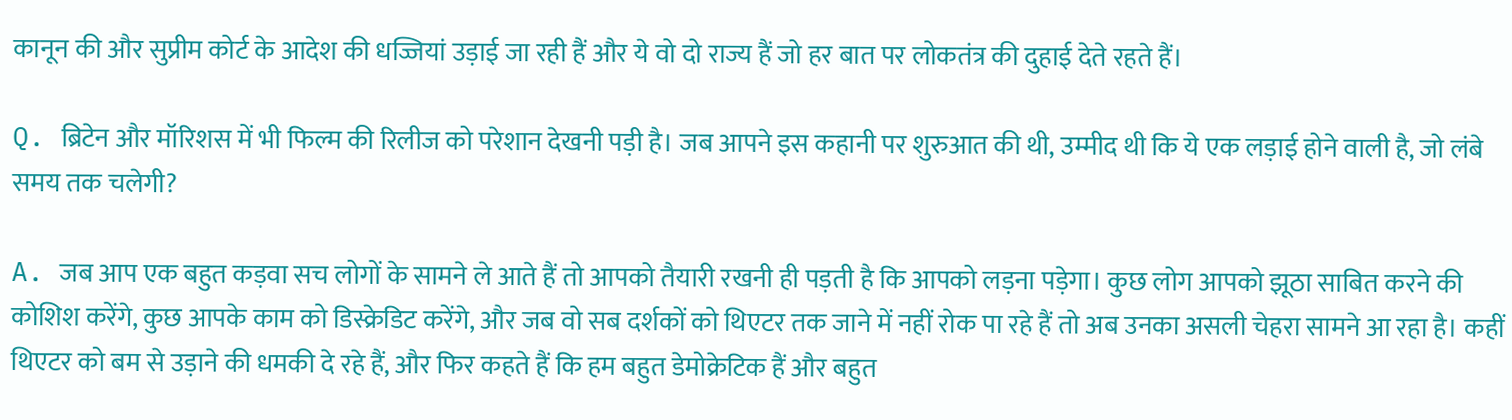कानून की और सुप्रीम कोर्ट के आदेश की धज्जियां उड़ाई जा रही हैं और ये वो दो राज्य हैं जो हर बात पर लोकतंत्र की दुहाई देते रहते हैं।

Q. ब्रिटेन और मॉरिशस में भी फिल्म की रिलीज को परेशान देखनी पड़ी है। जब आपने इस कहानी पर शुरुआत की थी, उम्मीद थी कि ये एक लड़ाई होने वाली है, जो लंबे समय तक चलेगी?

A. जब आप एक बहुत कड़वा सच लोगों के सामने ले आते हैं तो आपको तैयारी रखनी ही पड़ती है कि आपको लड़ना पड़ेगा। कुछ लोग आपको झूठा साबित करने की कोशिश करेंगे, कुछ आपके काम को डिस्क्रेडिट करेंगे, और जब वो सब दर्शकों को थिएटर तक जाने में नहीं रोक पा रहे हैं तो अब उनका असली चेहरा सामने आ रहा है। कहीं थिएटर को बम से उड़ाने की धमकी दे रहे हैं, और फिर कहते हैं कि हम बहुत डेमोक्रेटिक हैं और बहुत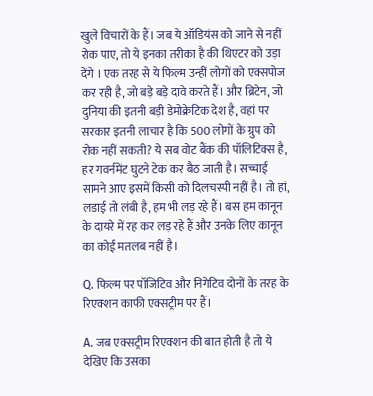खुले विचारों के हैं। जब ये ऑडियंस को जाने से नहीं रोक पाए, तो ये इनका तरीका है की थिएटर को उड़ा देंगे । एक तरह से ये फिल्म उन्हीं लोगों को एक्सपोज कर रही है, जो बड़े बड़े दावे करते हैं। और ब्रिटेन, जो दुनिया की इतनी बड़ी डेमोक्रेटिक देश है, वहां पर सरकार इतनी लाचार है कि 500 लोगों के ग्रुप को रोक नहीं सकती? ये सब वोट बैंक की पॉलिटिक्स है, हर गवर्नमेंट घुटने टेक कर बैठ जाती है। सच्चाई सामने आए इसमें किसी को दिलचस्पी नहीं है। तो हां, लडाई तो लंबी है, हम भी लड़ रहे हैं। बस हम कानून के दायरे में रह कर लड़ रहे हैं और उनके लिए कानून का कोई मतलब नहीं है।

Q. फिल्म पर पॉजिटिव और निगेटिव दोनों के तरह के रिएक्शन काफी एक्सट्रीम पर हैं।

A. जब एक्सट्रीम रिएक्शन की बात होती है तो ये देखिए कि उसका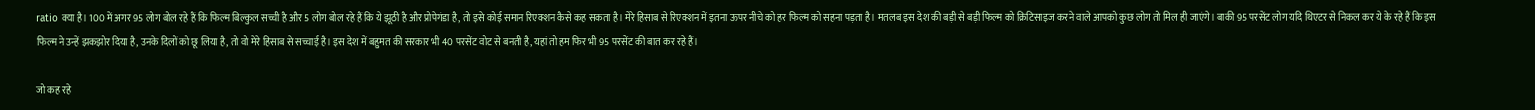ratio क्या है। 100 में अगर 95 लोग बोल रहे हैं कि फिल्म बिल्कुल सच्ची है और 5 लोग बोल रहे हैं कि ये झूठी है और प्रोपेगंडा है, तो इसे कोई समान रिएक्शन कैसे कह सकता है। मेरे हिसाब से रिएक्शन में इतना ऊपर नीचे को हर फिल्म को सहना पड़ता है। मतलब इस देश की बड़ी से बड़ी फिल्म को क्रिटिसाइज करने वाले आपको कुछ लोग तो मिल ही जाएंगे। बाकी 95 परसेंट लोग यदि थिएटर से निकल कर ये के रहे हैं कि इस फिल्म ने उन्हें झकझोर दिया है, उनके दिलों को छू लिया है, तो वो मेरे हिसाब से सच्चाई है। इस देश में बहुमत की सरकार भी 40 परसेंट वोट से बनती है, यहां तो हम फिर भी 95 परसेंट की बात कर रहे हैं।

जो कह रहे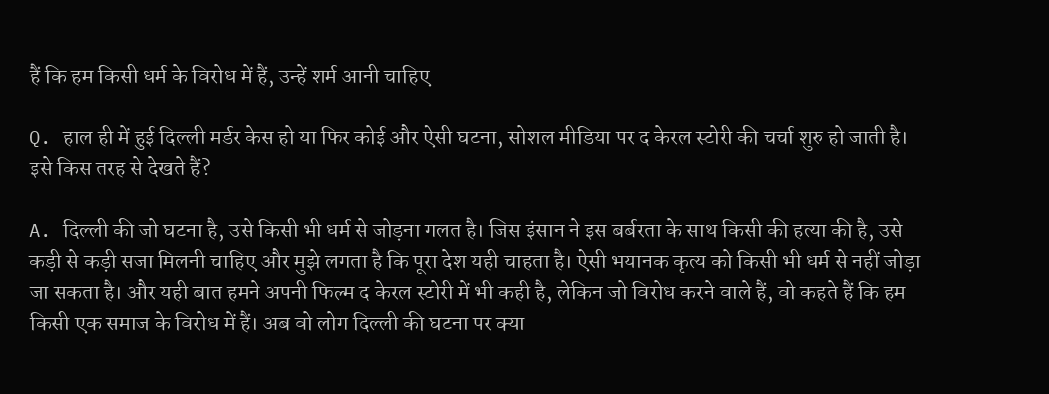हैं कि हम किसी धर्म के विरोध में हैं, उन्हें शर्म आनी चाहिए

Q. हाल ही में हुई दिल्ली मर्डर केस हो या फिर कोई और ऐसी घटना, सोशल मीडिया पर द केरल स्टोरी की चर्चा शुरु हो जाती है। इसे किस तरह से देखते हैं?

A. दिल्ली की जो घटना है, उसे किसी भी धर्म से जोड़ना गलत है। जिस इंसान ने इस बर्बरता के साथ किसी की हत्या की है, उसे कड़ी से कड़ी सजा मिलनी चाहिए और मुझे लगता है कि पूरा देश यही चाहता है। ऐसी भयानक कृत्य को किसी भी धर्म से नहीं जोड़ा जा सकता है। और यही बात हमने अपनी फिल्म द केरल स्टोरी में भी कही है, लेकिन जो विरोध करने वाले हैं, वो कहते हैं कि हम किसी एक समाज के विरोध में हैं। अब वो लोग दिल्ली की घटना पर क्या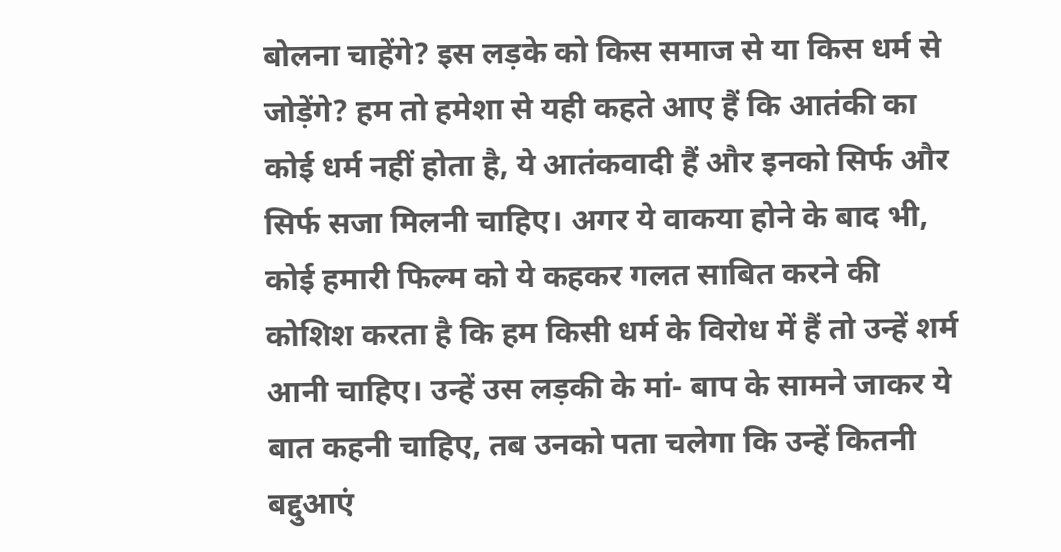बोलना चाहेंगे? इस लड़के को किस समाज से या किस धर्म से जोड़ेंगे? हम तो हमेशा से यही कहते आए हैं कि आतंकी का कोई धर्म नहीं होता है, ये आतंकवादी हैं और इनको सिर्फ और सिर्फ सजा मिलनी चाहिए। अगर ये वाकया होने के बाद भी, कोई हमारी फिल्म को ये कहकर गलत साबित करने की कोशिश करता है कि हम किसी धर्म के विरोध में हैं तो उन्हें शर्म आनी चाहिए। उन्हें उस लड़की के मां- बाप के सामने जाकर ये बात कहनी चाहिए, तब उनको पता चलेगा कि उन्हें कितनी बद्दुआएं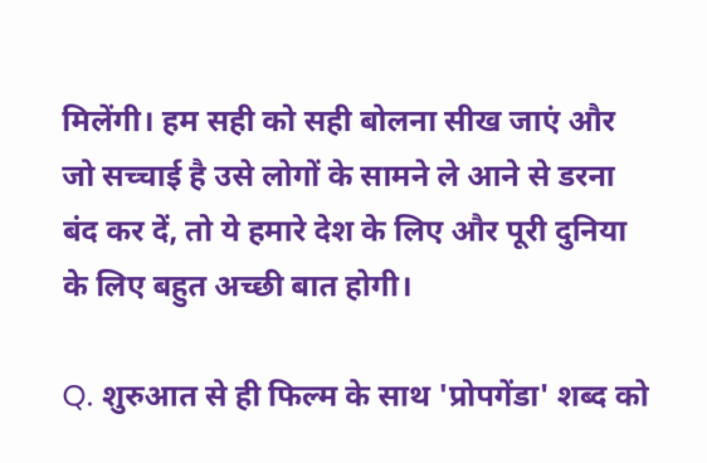मिलेंगी। हम सही को सही बोलना सीख जाएं और जो सच्चाई है उसे लोगों के सामने ले आने से डरना बंद कर दें, तो ये हमारे देश के लिए और पूरी दुनिया के लिए बहुत अच्छी बात होगी।

Q. शुरुआत से ही फिल्म के साथ 'प्रोपगेंडा' शब्द को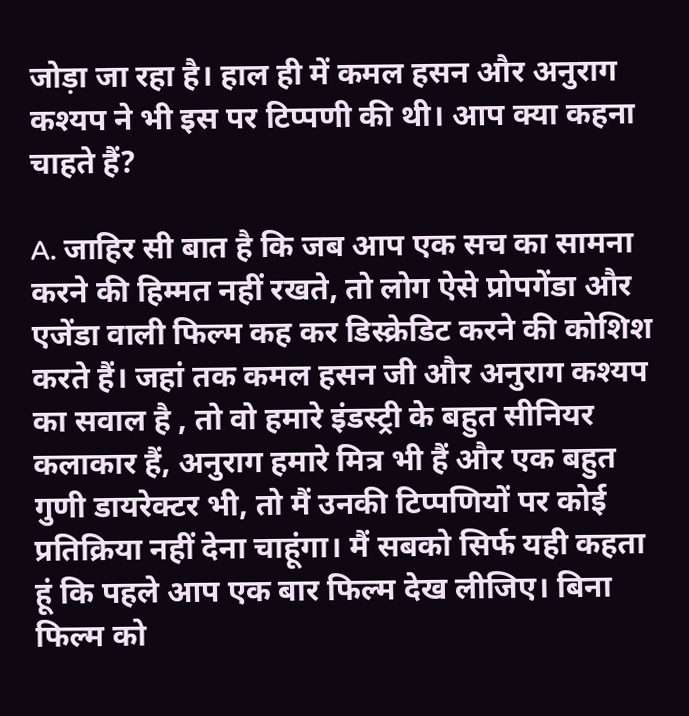जोड़ा जा रहा है। हाल ही में कमल हसन और अनुराग कश्यप ने भी इस पर टिप्पणी की थी। आप क्या कहना चाहते हैं?

A. जाहिर सी बात है कि जब आप एक सच का सामना करने की हिम्मत नहीं रखते, तो लोग ऐसे प्रोपगेंडा और एजेंडा वाली फिल्म कह कर डिस्क्रेडिट करने की कोशिश करते हैं। जहां तक कमल हसन जी और अनुराग कश्यप का सवाल है , तो वो हमारे इंडस्ट्री के बहुत सीनियर कलाकार हैं, अनुराग हमारे मित्र भी हैं और एक बहुत गुणी डायरेक्टर भी, तो मैं उनकी टिप्पणियों पर कोई प्रतिक्रिया नहीं देना चाहूंगा। मैं सबको सिर्फ यही कहता हूं कि पहले आप एक बार फिल्म देख लीजिए। बिना फिल्म को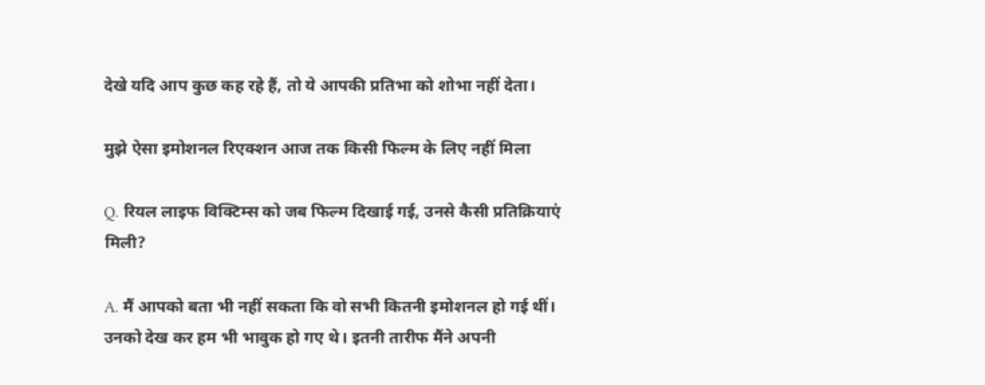देखे यदि आप कुछ कह रहे हैं, तो ये आपकी प्रतिभा को शोभा नहीं देता।

मुझे ऐसा इमोशनल रिएक्शन आज तक किसी फिल्म के लिए नहीं मिला

Q. रियल लाइफ विक्टिम्स को जब फिल्म दिखाई गई, उनसे कैसी प्रतिक्रियाएं मिली?

A. मैं आपको बता भी नहीं सकता कि वो सभी कितनी इमोशनल हो गई थीं। उनको देख कर हम भी भावुक हो गए थे। इतनी तारीफ मैंने अपनी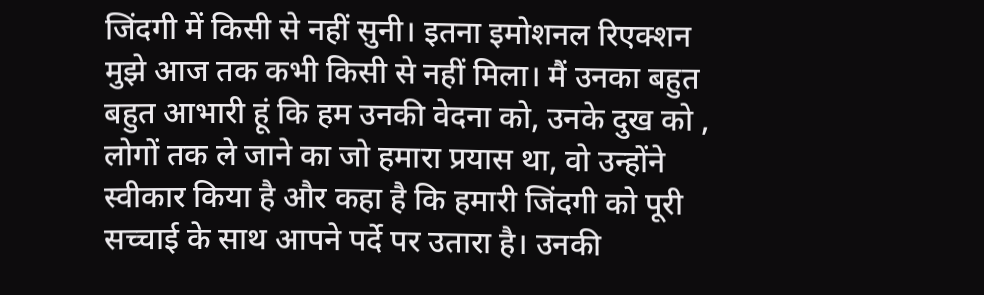जिंदगी में किसी से नहीं सुनी। इतना इमोशनल रिएक्शन मुझे आज तक कभी किसी से नहीं मिला। मैं उनका बहुत बहुत आभारी हूं कि हम उनकी वेदना को, उनके दुख को , लोगों तक ले जाने का जो हमारा प्रयास था, वो उन्होंने स्वीकार किया है और कहा है कि हमारी जिंदगी को पूरी सच्चाई के साथ आपने पर्दे पर उतारा है। उनकी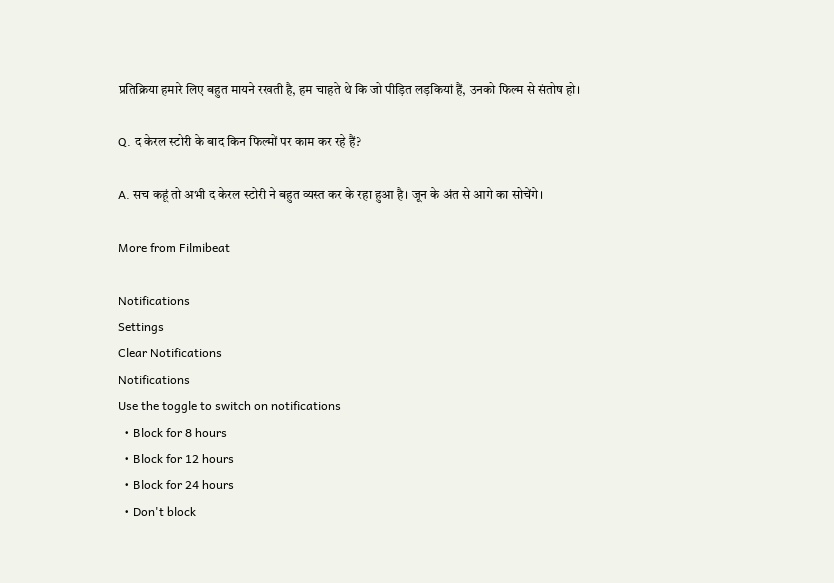प्रतिक्रिया हमारे लिए बहुत मायने रखती है, हम चाहते थे कि जो पीड़ित लड़कियां हैं, उनको फिल्म से संतोष हो।

Q. द केरल स्टोरी के बाद किन फिल्मों पर काम कर रहे हैं?

A. सच कहूं तो अभी द केरल स्टोरी ने बहुत व्यस्त कर के रहा हुआ है। जून के अंत से आगे का सोचेंगे।

More from Filmibeat

Notifications
Settings
Clear Notifications
Notifications
Use the toggle to switch on notifications
  • Block for 8 hours
  • Block for 12 hours
  • Block for 24 hours
  • Don't block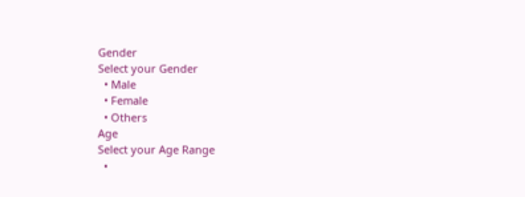Gender
Select your Gender
  • Male
  • Female
  • Others
Age
Select your Age Range
  •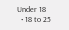Under 18
  • 18 to 25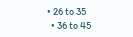• 26 to 35
  • 36 to 45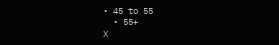• 45 to 55
  • 55+
X